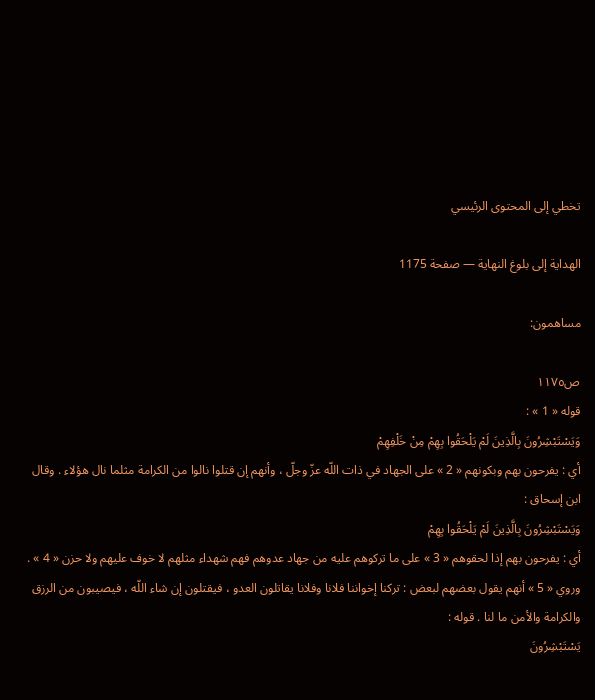تخطي إلى المحتوى الرئيسي

الهداية إلى بلوغ النهاية — صفحة 1175

مساهمون:

ص١١٧٥
قوله « 1 » :
وَيَسْتَبْشِرُونَ بِالَّذِينَ لَمْ يَلْحَقُوا بِهِمْ مِنْ خَلْفِهِمْ
أي : يفرحون بهم وبكونهم « 2 » على الجهاد في ذات اللّه عزّ وجلّ ، وأنهم إن قتلوا نالوا من الكرامة مثلما نال هؤلاء . وقال ابن إسحاق :
وَيَسْتَبْشِرُونَ بِالَّذِينَ لَمْ يَلْحَقُوا بِهِمْ
أي : يفرحون بهم إذا لحقوهم « 3 » على ما تركوهم عليه من جهاد عدوهم فهم شهداء مثلهم لا خوف عليهم ولا حزن « 4 » . وروي « 5 » أنهم يقول بعضهم لبعض : تركنا إخواننا فلانا وفلانا يقاتلون العدو ، فيقتلون إن شاء اللّه ، فيصيبون من الرزق والكرامة والأمن ما لنا . قوله :
يَسْتَبْشِرُونَ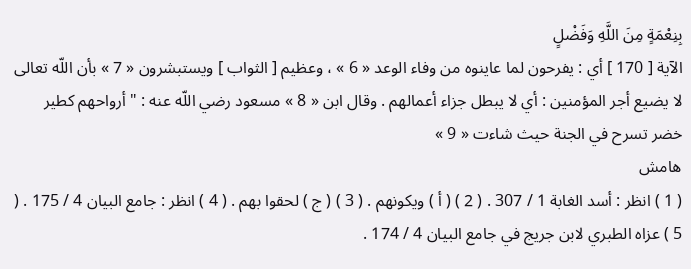بِنِعْمَةٍ مِنَ اللَّهِ وَفَضْلٍ
الآية [ 170 ] أي : يفرحون لما عاينوه من وفاء الوعد « 6 » ، وعظيم [ الثواب ] ويستبشرون « 7 » بأن اللّه تعالى لا يضيع أجر المؤمنين : أي لا يبطل جزاء أعمالهم . وقال ابن « 8 » مسعود رضي اللّه عنه : " أرواحهم كطير خضر تسرح في الجنة حيث شاءت « 9 »
هامش
( 1 ) انظر : أسد الغابة 1 / 307 . ( 2 ) ( أ ) ويكونهم . ( 3 ) ( ج ) لحقوا بهم . ( 4 ) انظر : جامع البيان 4 / 175 . ( 5 ) عزاه الطبري لابن جريج في جامع البيان 4 / 174 .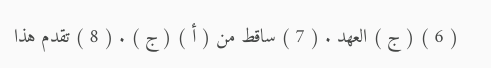( 6 ) ( ج ) العهد . ( 7 ) ساقط من ( أ ) ( ج ) . ( 8 ) تقدم هذا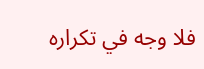فلا وجه في تكراره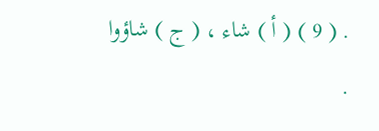. ( 9 ) ( أ ) شاء ، ( ج ) شاؤوا .